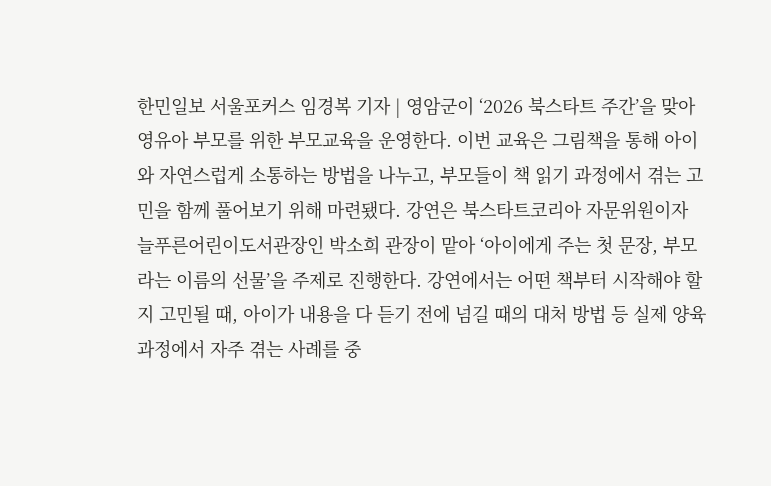한민일보 서울포커스 임경복 기자 | 영암군이 ‘2026 북스타트 주간’을 맞아 영유아 부모를 위한 부모교육을 운영한다. 이번 교육은 그림책을 통해 아이와 자연스럽게 소통하는 방법을 나누고, 부모들이 책 읽기 과정에서 겪는 고민을 함께 풀어보기 위해 마련됐다. 강연은 북스타트코리아 자문위원이자 늘푸른어린이도서관장인 박소희 관장이 맡아 ‘아이에게 주는 첫 문장, 부모라는 이름의 선물’을 주제로 진행한다. 강연에서는 어떤 책부터 시작해야 할지 고민될 때, 아이가 내용을 다 듣기 전에 넘길 때의 대처 방법 등 실제 양육 과정에서 자주 겪는 사례를 중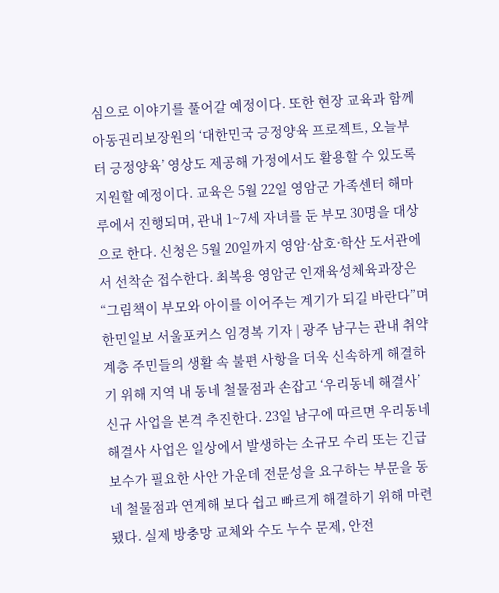심으로 이야기를 풀어갈 예정이다. 또한 현장 교육과 함께 아동권리보장원의 ‘대한민국 긍정양육 프로젝트, 오늘부터 긍정양육’ 영상도 제공해 가정에서도 활용할 수 있도록 지원할 예정이다. 교육은 5월 22일 영암군 가족센터 해마루에서 진행되며, 관내 1~7세 자녀를 둔 부모 30명을 대상으로 한다. 신청은 5월 20일까지 영암·삼호·학산 도서관에서 선착순 접수한다. 최복용 영암군 인재육성체육과장은 “그림책이 부모와 아이를 이어주는 계기가 되길 바란다”며
한민일보 서울포커스 임경복 기자 | 광주 남구는 관내 취약계층 주민들의 생활 속 불편 사항을 더욱 신속하게 해결하기 위해 지역 내 동네 철물점과 손잡고 ‘우리동네 해결사’ 신규 사업을 본격 추진한다. 23일 남구에 따르면 우리동네 해결사 사업은 일상에서 발생하는 소규모 수리 또는 긴급 보수가 필요한 사안 가운데 전문성을 요구하는 부문을 동네 철물점과 연계해 보다 쉽고 빠르게 해결하기 위해 마련됐다. 실제 방충망 교체와 수도 누수 문제, 안전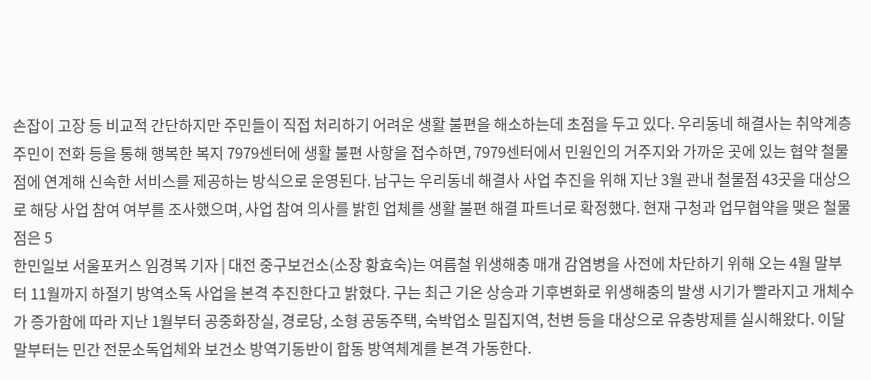손잡이 고장 등 비교적 간단하지만 주민들이 직접 처리하기 어려운 생활 불편을 해소하는데 초점을 두고 있다. 우리동네 해결사는 취약계층 주민이 전화 등을 통해 행복한 복지 7979센터에 생활 불편 사항을 접수하면, 7979센터에서 민원인의 거주지와 가까운 곳에 있는 협약 철물점에 연계해 신속한 서비스를 제공하는 방식으로 운영된다. 남구는 우리동네 해결사 사업 추진을 위해 지난 3월 관내 철물점 43곳을 대상으로 해당 사업 참여 여부를 조사했으며, 사업 참여 의사를 밝힌 업체를 생활 불편 해결 파트너로 확정했다. 현재 구청과 업무협약을 맺은 철물점은 5
한민일보 서울포커스 임경복 기자 | 대전 중구보건소(소장 황효숙)는 여름철 위생해충 매개 감염병을 사전에 차단하기 위해 오는 4월 말부터 11월까지 하절기 방역소독 사업을 본격 추진한다고 밝혔다. 구는 최근 기온 상승과 기후변화로 위생해충의 발생 시기가 빨라지고 개체수가 증가함에 따라 지난 1월부터 공중화장실, 경로당, 소형 공동주택, 숙박업소 밀집지역, 천변 등을 대상으로 유충방제를 실시해왔다. 이달 말부터는 민간 전문소독업체와 보건소 방역기동반이 합동 방역체계를 본격 가동한다.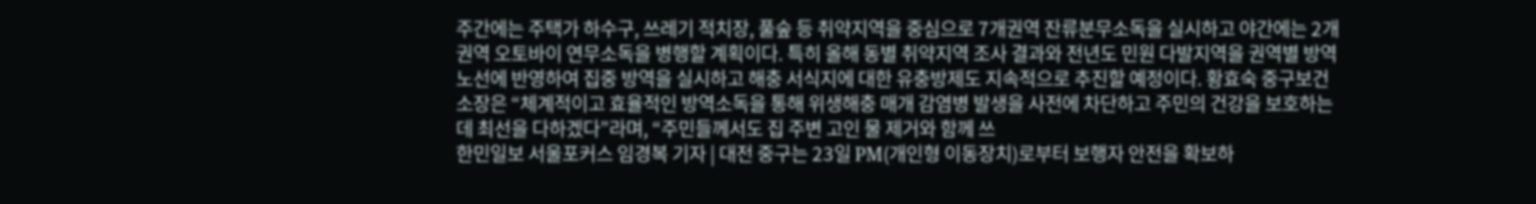주간에는 주택가 하수구, 쓰레기 적치장, 풀숲 등 취약지역을 중심으로 7개권역 잔류분무소독을 실시하고 야간에는 2개권역 오토바이 연무소독을 병행할 계획이다. 특히 올해 동별 취약지역 조사 결과와 전년도 민원 다발지역을 권역별 방역 노선에 반영하여 집중 방역을 실시하고 해충 서식지에 대한 유충방제도 지속적으로 추진할 예정이다. 황효숙 중구보건소장은 “체계적이고 효율적인 방역소독을 통해 위생해충 매개 감염병 발생을 사전에 차단하고 주민의 건강을 보호하는데 최선을 다하겠다”라며, “주민들께서도 집 주변 고인 물 제거와 함께 쓰
한민일보 서울포커스 임경복 기자 | 대전 중구는 23일 PM(개인형 이동장치)로부터 보행자 안전을 확보하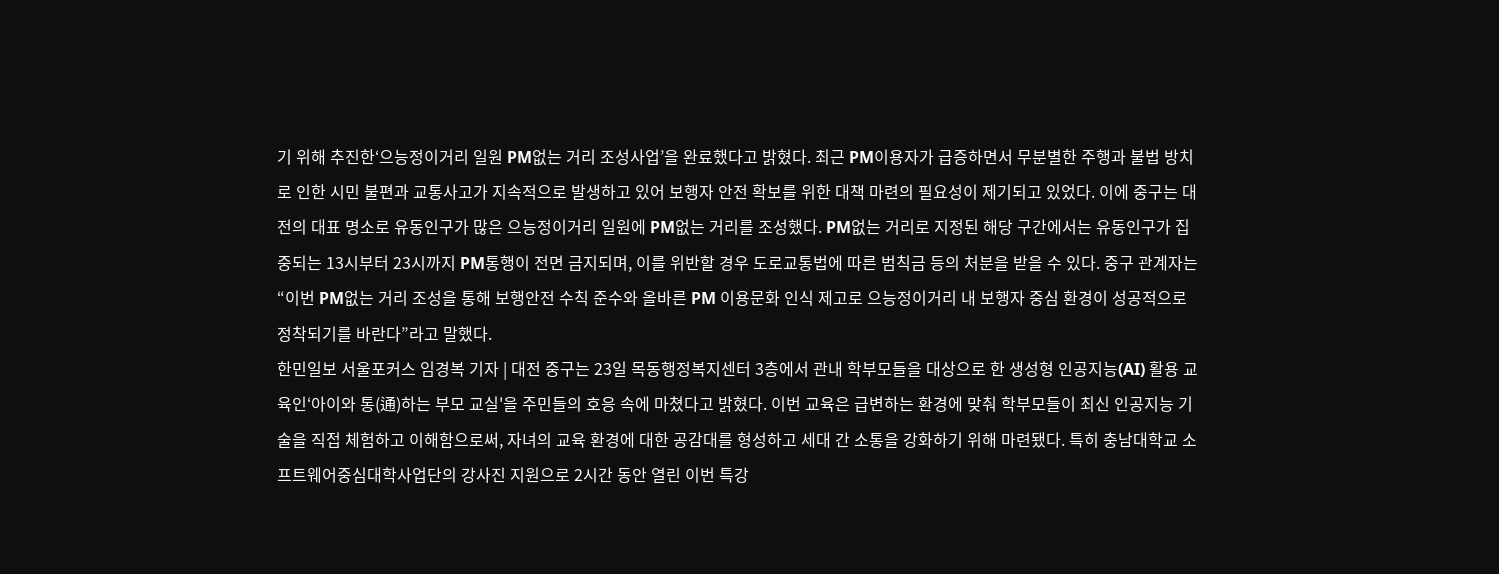기 위해 추진한‘으능정이거리 일원 PM없는 거리 조성사업’을 완료했다고 밝혔다. 최근 PM이용자가 급증하면서 무분별한 주행과 불법 방치로 인한 시민 불편과 교통사고가 지속적으로 발생하고 있어 보행자 안전 확보를 위한 대책 마련의 필요성이 제기되고 있었다. 이에 중구는 대전의 대표 명소로 유동인구가 많은 으능정이거리 일원에 PM없는 거리를 조성했다. PM없는 거리로 지정된 해당 구간에서는 유동인구가 집중되는 13시부터 23시까지 PM통행이 전면 금지되며, 이를 위반할 경우 도로교통법에 따른 범칙금 등의 처분을 받을 수 있다. 중구 관계자는 “이번 PM없는 거리 조성을 통해 보행안전 수칙 준수와 올바른 PM 이용문화 인식 제고로 으능정이거리 내 보행자 중심 환경이 성공적으로 정착되기를 바란다”라고 말했다.
한민일보 서울포커스 임경복 기자 | 대전 중구는 23일 목동행정복지센터 3층에서 관내 학부모들을 대상으로 한 생성형 인공지능(AI) 활용 교육인‘아이와 통(通)하는 부모 교실'을 주민들의 호응 속에 마쳤다고 밝혔다. 이번 교육은 급변하는 환경에 맞춰 학부모들이 최신 인공지능 기술을 직접 체험하고 이해함으로써, 자녀의 교육 환경에 대한 공감대를 형성하고 세대 간 소통을 강화하기 위해 마련됐다. 특히 충남대학교 소프트웨어중심대학사업단의 강사진 지원으로 2시간 동안 열린 이번 특강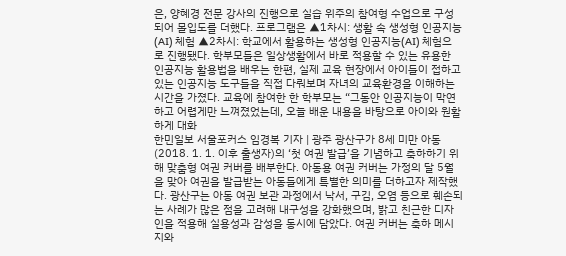은, 양혜경 전문 강사의 진행으로 실습 위주의 참여형 수업으로 구성되어 몰입도를 더했다. 프로그램은 ▲1차시: 생활 속 생성형 인공지능(AI) 체험 ▲2차시: 학교에서 활용하는 생성형 인공지능(AI) 체험으로 진행됐다. 학부모들은 일상생활에서 바로 적용할 수 있는 유용한 인공지능 활용법을 배우는 한편, 실제 교육 현장에서 아이들이 접하고 있는 인공지능 도구들을 직접 다뤄보며 자녀의 교육환경을 이해하는 시간을 가졌다. 교육에 참여한 한 학부모는 “그동안 인공지능이 막연하고 어렵게만 느껴졌었는데, 오늘 배운 내용을 바탕으로 아이와 원활하게 대화
한민일보 서울포커스 임경복 기자 | 광주 광산구가 8세 미만 아동(2018. 1. 1. 이후 출생자)의 ‘첫 여권 발급’을 기념하고 축하하기 위해 맞춤형 여권 커버를 배부한다. 아동용 여권 커버는 가정의 달 5월을 맞아 여권을 발급받는 아동들에게 특별한 의미를 더하고자 제작했다. 광산구는 아동 여권 보관 과정에서 낙서, 구김, 오염 등으로 훼손되는 사례가 많은 점을 고려해 내구성을 강화했으며, 밝고 친근한 디자인을 적용해 실용성과 감성을 동시에 담았다. 여권 커버는 축하 메시지와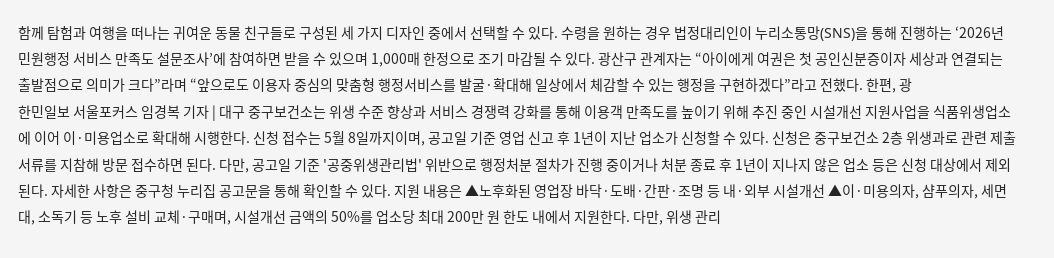함께 탐험과 여행을 떠나는 귀여운 동물 친구들로 구성된 세 가지 디자인 중에서 선택할 수 있다. 수령을 원하는 경우 법정대리인이 누리소통망(SNS)을 통해 진행하는 ‘2026년 민원행정 서비스 만족도 설문조사’에 참여하면 받을 수 있으며 1,000매 한정으로 조기 마감될 수 있다. 광산구 관계자는 “아이에게 여권은 첫 공인신분증이자 세상과 연결되는 출발점으로 의미가 크다”라며 “앞으로도 이용자 중심의 맞춤형 행정서비스를 발굴·확대해 일상에서 체감할 수 있는 행정을 구현하겠다”라고 전했다. 한편, 광
한민일보 서울포커스 임경복 기자 | 대구 중구보건소는 위생 수준 향상과 서비스 경쟁력 강화를 통해 이용객 만족도를 높이기 위해 추진 중인 시설개선 지원사업을 식품위생업소에 이어 이·미용업소로 확대해 시행한다. 신청 접수는 5월 8일까지이며, 공고일 기준 영업 신고 후 1년이 지난 업소가 신청할 수 있다. 신청은 중구보건소 2층 위생과로 관련 제출 서류를 지참해 방문 접수하면 된다. 다만, 공고일 기준 '공중위생관리법' 위반으로 행정처분 절차가 진행 중이거나 처분 종료 후 1년이 지나지 않은 업소 등은 신청 대상에서 제외된다. 자세한 사항은 중구청 누리집 공고문을 통해 확인할 수 있다. 지원 내용은 ▲노후화된 영업장 바닥·도배·간판·조명 등 내·외부 시설개선 ▲이·미용의자, 샴푸의자, 세면대, 소독기 등 노후 설비 교체·구매며, 시설개선 금액의 50%를 업소당 최대 200만 원 한도 내에서 지원한다. 다만, 위생 관리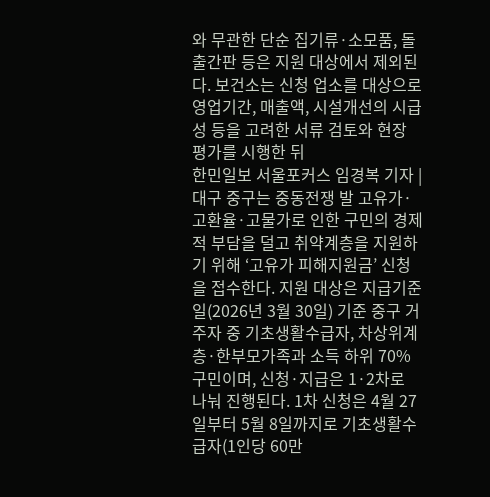와 무관한 단순 집기류·소모품, 돌출간판 등은 지원 대상에서 제외된다. 보건소는 신청 업소를 대상으로 영업기간, 매출액, 시설개선의 시급성 등을 고려한 서류 검토와 현장 평가를 시행한 뒤
한민일보 서울포커스 임경복 기자 | 대구 중구는 중동전쟁 발 고유가·고환율·고물가로 인한 구민의 경제적 부담을 덜고 취약계층을 지원하기 위해 ‘고유가 피해지원금’ 신청을 접수한다. 지원 대상은 지급기준일(2026년 3월 30일) 기준 중구 거주자 중 기초생활수급자, 차상위계층·한부모가족과 소득 하위 70% 구민이며, 신청·지급은 1·2차로 나눠 진행된다. 1차 신청은 4월 27일부터 5월 8일까지로 기초생활수급자(1인당 60만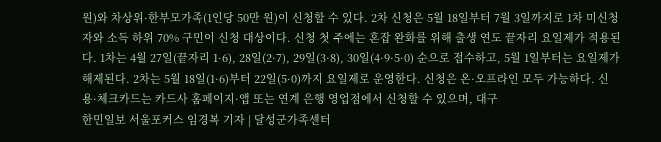원)와 차상위·한부모가족(1인당 50만 원)이 신청할 수 있다. 2차 신청은 5월 18일부터 7월 3일까지로 1차 미신청자와 소득 하위 70% 구민이 신청 대상이다. 신청 첫 주에는 혼잡 완화를 위해 출생 연도 끝자리 요일제가 적용된다. 1차는 4월 27일(끝자리 1·6), 28일(2·7), 29일(3·8), 30일(4·9·5·0) 순으로 접수하고, 5월 1일부터는 요일제가 해제된다. 2차는 5월 18일(1·6)부터 22일(5·0)까지 요일제로 운영한다. 신청은 온·오프라인 모두 가능하다. 신용·체크카드는 카드사 홈페이지·앱 또는 연계 은행 영업점에서 신청할 수 있으며, 대구
한민일보 서울포커스 임경복 기자 | 달성군가족센터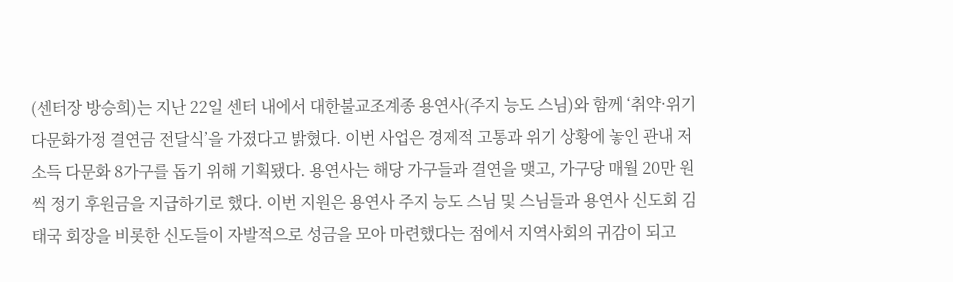(센터장 방승희)는 지난 22일 센터 내에서 대한불교조계종 용연사(주지 능도 스님)와 함께 ‘취약·위기 다문화가정 결연금 전달식’을 가졌다고 밝혔다. 이번 사업은 경제적 고통과 위기 상황에 놓인 관내 저소득 다문화 8가구를 돕기 위해 기획됐다. 용연사는 해당 가구들과 결연을 맺고, 가구당 매월 20만 원씩 정기 후원금을 지급하기로 했다. 이번 지원은 용연사 주지 능도 스님 및 스님들과 용연사 신도회 김태국 회장을 비롯한 신도들이 자발적으로 성금을 모아 마련했다는 점에서 지역사회의 귀감이 되고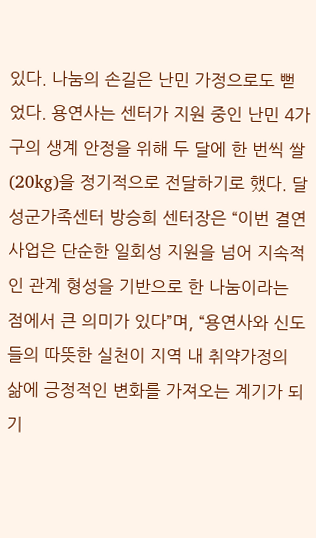있다. 나눔의 손길은 난민 가정으로도 뻗었다. 용연사는 센터가 지원 중인 난민 4가구의 생계 안정을 위해 두 달에 한 번씩 쌀(20kg)을 정기적으로 전달하기로 했다. 달성군가족센터 방승희 센터장은 “이번 결연사업은 단순한 일회성 지원을 넘어 지속적인 관계 형성을 기반으로 한 나눔이라는 점에서 큰 의미가 있다”며, “용연사와 신도들의 따뜻한 실천이 지역 내 취약가정의 삶에 긍정적인 변화를 가져오는 계기가 되기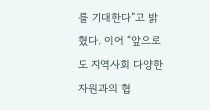를 기대한다”고 밝혔다. 이어 “앞으로도 지역사회 다양한 자원과의 협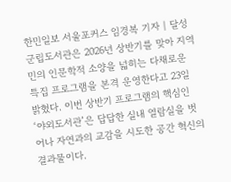한민일보 서울포커스 임경복 기자 | 달성군립도서관은 2026년 상반기를 맞아 지역민의 인문학적 소양을 넓히는 다채로운 특집 프로그램을 본격 운영한다고 23일 밝혔다. 이번 상반기 프로그램의 핵심인 ‘야외도서관’은 답답한 실내 열람실을 벗어나 자연과의 교감을 시도한 공간 혁신의 결과물이다.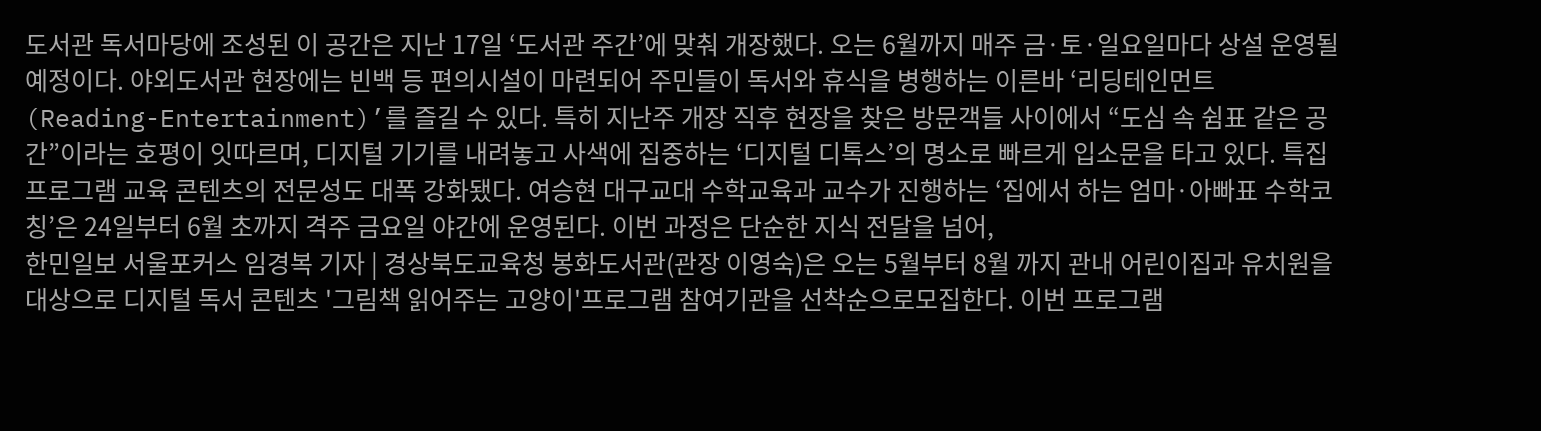도서관 독서마당에 조성된 이 공간은 지난 17일 ‘도서관 주간’에 맞춰 개장했다. 오는 6월까지 매주 금·토·일요일마다 상설 운영될 예정이다. 야외도서관 현장에는 빈백 등 편의시설이 마련되어 주민들이 독서와 휴식을 병행하는 이른바 ‘리딩테인먼트(Reading-Entertainment)’를 즐길 수 있다. 특히 지난주 개장 직후 현장을 찾은 방문객들 사이에서 “도심 속 쉼표 같은 공간”이라는 호평이 잇따르며, 디지털 기기를 내려놓고 사색에 집중하는 ‘디지털 디톡스’의 명소로 빠르게 입소문을 타고 있다. 특집 프로그램 교육 콘텐츠의 전문성도 대폭 강화됐다. 여승현 대구교대 수학교육과 교수가 진행하는 ‘집에서 하는 엄마·아빠표 수학코칭’은 24일부터 6월 초까지 격주 금요일 야간에 운영된다. 이번 과정은 단순한 지식 전달을 넘어,
한민일보 서울포커스 임경복 기자 | 경상북도교육청 봉화도서관(관장 이영숙)은 오는 5월부터 8월 까지 관내 어린이집과 유치원을 대상으로 디지털 독서 콘텐츠 '그림책 읽어주는 고양이'프로그램 참여기관을 선착순으로모집한다. 이번 프로그램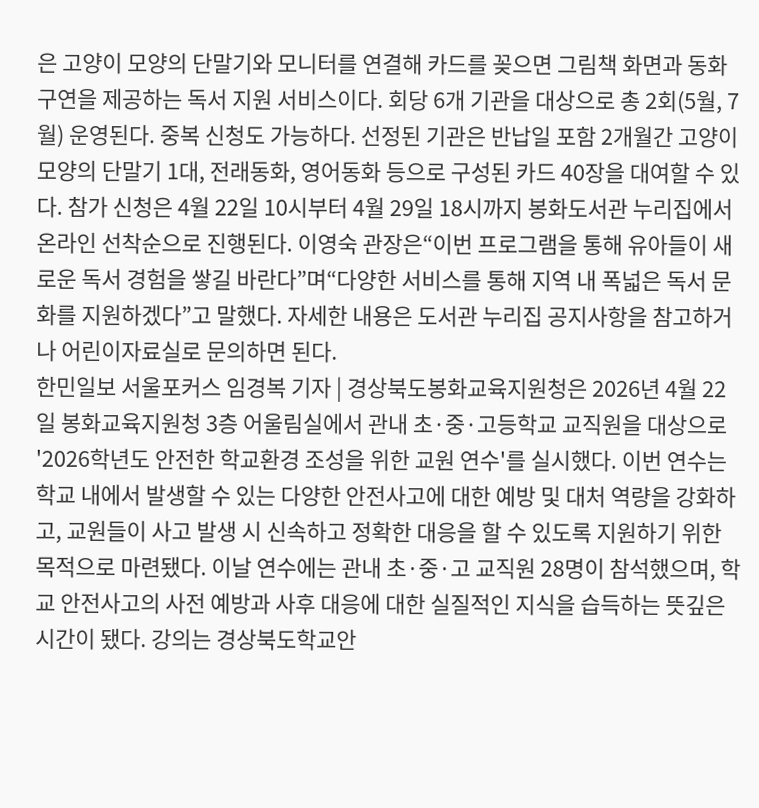은 고양이 모양의 단말기와 모니터를 연결해 카드를 꽂으면 그림책 화면과 동화구연을 제공하는 독서 지원 서비스이다. 회당 6개 기관을 대상으로 총 2회(5월, 7월) 운영된다. 중복 신청도 가능하다. 선정된 기관은 반납일 포함 2개월간 고양이 모양의 단말기 1대, 전래동화, 영어동화 등으로 구성된 카드 40장을 대여할 수 있다. 참가 신청은 4월 22일 10시부터 4월 29일 18시까지 봉화도서관 누리집에서 온라인 선착순으로 진행된다. 이영숙 관장은“이번 프로그램을 통해 유아들이 새로운 독서 경험을 쌓길 바란다”며“다양한 서비스를 통해 지역 내 폭넓은 독서 문화를 지원하겠다”고 말했다. 자세한 내용은 도서관 누리집 공지사항을 참고하거나 어린이자료실로 문의하면 된다.
한민일보 서울포커스 임경복 기자 | 경상북도봉화교육지원청은 2026년 4월 22일 봉화교육지원청 3층 어울림실에서 관내 초·중·고등학교 교직원을 대상으로 '2026학년도 안전한 학교환경 조성을 위한 교원 연수'를 실시했다. 이번 연수는 학교 내에서 발생할 수 있는 다양한 안전사고에 대한 예방 및 대처 역량을 강화하고, 교원들이 사고 발생 시 신속하고 정확한 대응을 할 수 있도록 지원하기 위한 목적으로 마련됐다. 이날 연수에는 관내 초·중·고 교직원 28명이 참석했으며, 학교 안전사고의 사전 예방과 사후 대응에 대한 실질적인 지식을 습득하는 뜻깊은 시간이 됐다. 강의는 경상북도학교안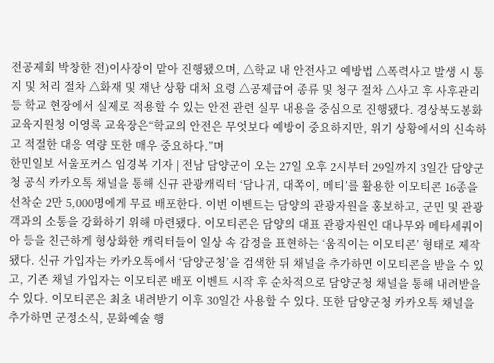전공제회 박창한 전)이사장이 맡아 진행됐으며, △학교 내 안전사고 예방법 △폭력사고 발생 시 통지 및 처리 절차 △화재 및 재난 상황 대처 요령 △공제급여 종류 및 청구 절차 △사고 후 사후관리 등 학교 현장에서 실제로 적용할 수 있는 안전 관련 실무 내용을 중심으로 진행됐다. 경상북도봉화교육지원청 이영록 교육장은“학교의 안전은 무엇보다 예방이 중요하지만, 위기 상황에서의 신속하고 적절한 대응 역량 또한 매우 중요하다.”며
한민일보 서울포커스 임경복 기자 | 전남 담양군이 오는 27일 오후 2시부터 29일까지 3일간 담양군청 공식 카카오톡 채널을 통해 신규 관광캐릭터 ‘담나귀, 대쪽이, 메티’를 활용한 이모티콘 16종을 선착순 2만 5,000명에게 무료 배포한다. 이번 이벤트는 담양의 관광자원을 홍보하고, 군민 및 관광객과의 소통을 강화하기 위해 마련됐다. 이모티콘은 담양의 대표 관광자원인 대나무와 메타세쿼이아 등을 친근하게 형상화한 캐릭터들이 일상 속 감정을 표현하는 ‘움직이는 이모티콘’ 형태로 제작됐다. 신규 가입자는 카카오톡에서 ‘담양군청’을 검색한 뒤 채널을 추가하면 이모티콘을 받을 수 있고, 기존 채널 가입자는 이모티콘 배포 이벤트 시작 후 순차적으로 담양군청 채널을 통해 내려받을 수 있다. 이모티콘은 최초 내려받기 이후 30일간 사용할 수 있다. 또한 담양군청 카카오톡 채널을 추가하면 군정소식, 문화예술 행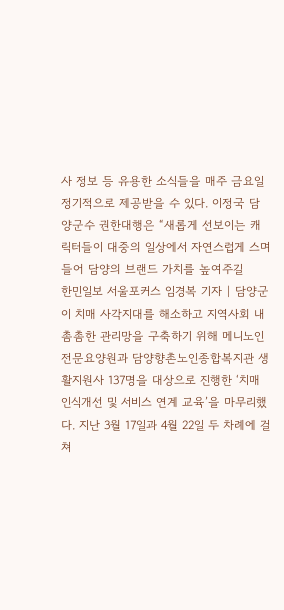사 정보 등 유용한 소식들을 매주 금요일 정기적으로 제공받을 수 있다. 이정국 담양군수 권한대행은 “새롭게 선보이는 캐릭터들이 대중의 일상에서 자연스럽게 스며들어 담양의 브랜드 가치를 높여주길
한민일보 서울포커스 임경복 기자 | 담양군이 치매 사각지대를 해소하고 지역사회 내 촘촘한 관리망을 구축하기 위해 메니노인전문요양원과 담양향촌노인종합복지관 생활지원사 137명을 대상으로 진행한 ‘치매 인식개선 및 서비스 연계 교육’을 마무리했다. 지난 3월 17일과 4월 22일 두 차례에 걸쳐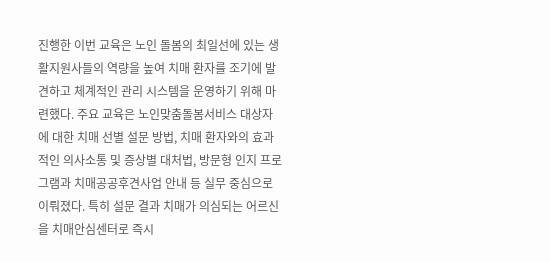진행한 이번 교육은 노인 돌봄의 최일선에 있는 생활지원사들의 역량을 높여 치매 환자를 조기에 발견하고 체계적인 관리 시스템을 운영하기 위해 마련했다. 주요 교육은 노인맞춤돌봄서비스 대상자에 대한 치매 선별 설문 방법, 치매 환자와의 효과적인 의사소통 및 증상별 대처법, 방문형 인지 프로그램과 치매공공후견사업 안내 등 실무 중심으로 이뤄졌다. 특히 설문 결과 치매가 의심되는 어르신을 치매안심센터로 즉시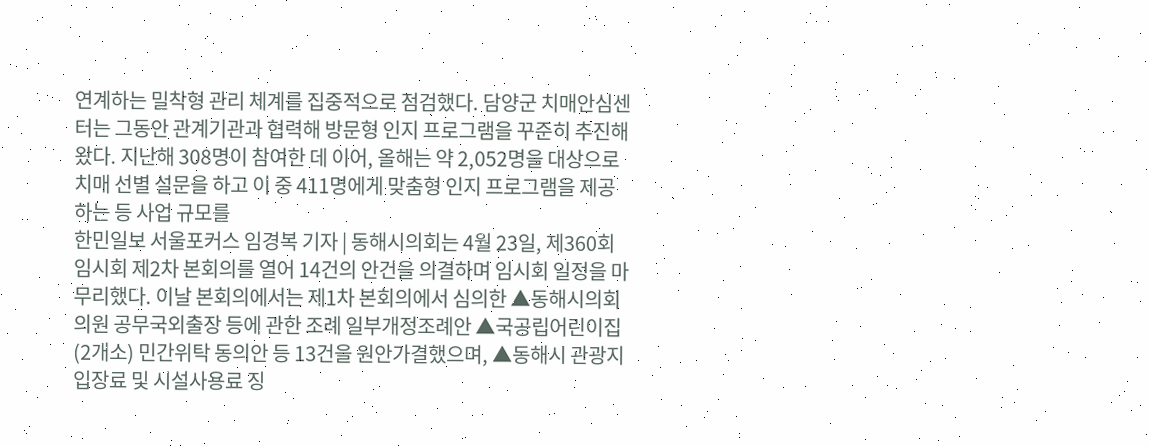연계하는 밀착형 관리 체계를 집중적으로 점검했다. 담양군 치매안심센터는 그동안 관계기관과 협력해 방문형 인지 프로그램을 꾸준히 추진해 왔다. 지난해 308명이 참여한 데 이어, 올해는 약 2,052명을 대상으로 치매 선별 설문을 하고 이 중 411명에게 맞춤형 인지 프로그램을 제공하는 등 사업 규모를
한민일보 서울포커스 임경복 기자 | 동해시의회는 4월 23일, 제360회 임시회 제2차 본회의를 열어 14건의 안건을 의결하며 임시회 일정을 마무리했다. 이날 본회의에서는 제1차 본회의에서 심의한 ▲동해시의회 의원 공무국외출장 등에 관한 조례 일부개정조례안 ▲국공립어린이집(2개소) 민간위탁 동의안 등 13건을 원안가결했으며, ▲동해시 관광지 입장료 및 시설사용료 징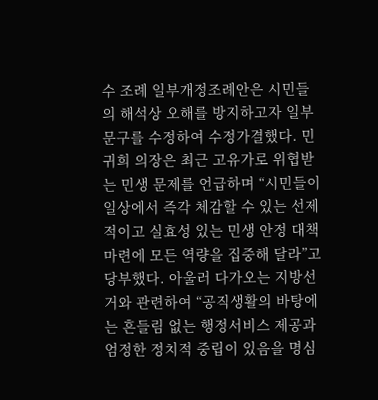수 조례 일부개정조례안은 시민들의 해석상 오해를 방지하고자 일부 문구를 수정하여 수정가결했다. 민귀희 의장은 최근 고유가로 위협받는 민생 문제를 언급하며 “시민들이 일상에서 즉각 체감할 수 있는 선제적이고 실효성 있는 민생 안정 대책 마련에 모든 역량을 집중해 달라”고 당부했다. 아울러 다가오는 지방선거와 관련하여 “공직생활의 바탕에는 흔들림 없는 행정서비스 제공과 엄정한 정치적 중립이 있음을 명심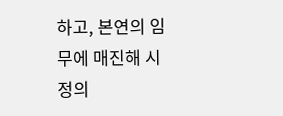하고, 본연의 임무에 매진해 시정의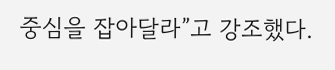중심을 잡아달라”고 강조했다.